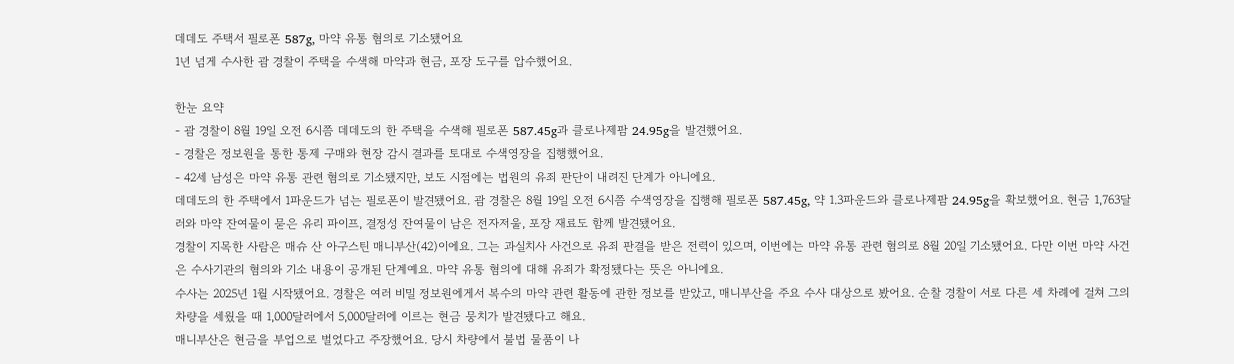데데도 주택서 필로폰 587g, 마약 유통 혐의로 기소됐어요
1년 넘게 수사한 괌 경찰이 주택을 수색해 마약과 현금, 포장 도구를 압수했어요.

한눈 요약
- 괌 경찰이 8월 19일 오전 6시쯤 데데도의 한 주택을 수색해 필로폰 587.45g과 클로나제팜 24.95g을 발견했어요.
- 경찰은 정보원을 통한 통제 구매와 현장 감시 결과를 토대로 수색영장을 집행했어요.
- 42세 남성은 마약 유통 관련 혐의로 기소됐지만, 보도 시점에는 법원의 유죄 판단이 내려진 단계가 아니에요.
데데도의 한 주택에서 1파운드가 넘는 필로폰이 발견됐어요. 괌 경찰은 8월 19일 오전 6시쯤 수색영장을 집행해 필로폰 587.45g, 약 1.3파운드와 클로나제팜 24.95g을 확보했어요. 현금 1,763달러와 마약 잔여물이 묻은 유리 파이프, 결정성 잔여물이 남은 전자저울, 포장 재료도 함께 발견됐어요.
경찰이 지목한 사람은 매슈 산 아구스틴 매니부산(42)이에요. 그는 과실치사 사건으로 유죄 판결을 받은 전력이 있으며, 이번에는 마약 유통 관련 혐의로 8월 20일 기소됐어요. 다만 이번 마약 사건은 수사기관의 혐의와 기소 내용이 공개된 단계예요. 마약 유통 혐의에 대해 유죄가 확정됐다는 뜻은 아니에요.
수사는 2025년 1월 시작됐어요. 경찰은 여러 비밀 정보원에게서 복수의 마약 관련 활동에 관한 정보를 받았고, 매니부산을 주요 수사 대상으로 봤어요. 순찰 경찰이 서로 다른 세 차례에 걸쳐 그의 차량을 세웠을 때 1,000달러에서 5,000달러에 이르는 현금 뭉치가 발견됐다고 해요.
매니부산은 현금을 부업으로 벌었다고 주장했어요. 당시 차량에서 불법 물품이 나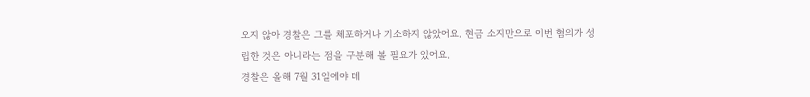오지 않아 경찰은 그를 체포하거나 기소하지 않았어요. 현금 소지만으로 이번 혐의가 성립한 것은 아니라는 점을 구분해 볼 필요가 있어요.
경찰은 올해 7월 31일에야 데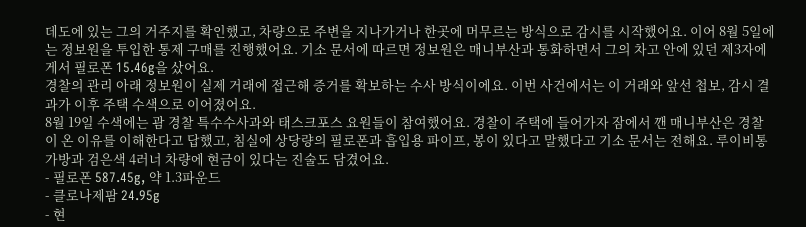데도에 있는 그의 거주지를 확인했고, 차량으로 주변을 지나가거나 한곳에 머무르는 방식으로 감시를 시작했어요. 이어 8월 5일에는 정보원을 투입한 통제 구매를 진행했어요. 기소 문서에 따르면 정보원은 매니부산과 통화하면서 그의 차고 안에 있던 제3자에게서 필로폰 15.46g을 샀어요.
경찰의 관리 아래 정보원이 실제 거래에 접근해 증거를 확보하는 수사 방식이에요. 이번 사건에서는 이 거래와 앞선 첩보, 감시 결과가 이후 주택 수색으로 이어졌어요.
8월 19일 수색에는 괌 경찰 특수수사과와 태스크포스 요원들이 참여했어요. 경찰이 주택에 들어가자 잠에서 깬 매니부산은 경찰이 온 이유를 이해한다고 답했고, 침실에 상당량의 필로폰과 흡입용 파이프, 봉이 있다고 말했다고 기소 문서는 전해요. 루이비통 가방과 검은색 4러너 차량에 현금이 있다는 진술도 담겼어요.
- 필로폰 587.45g, 약 1.3파운드
- 클로나제팜 24.95g
- 현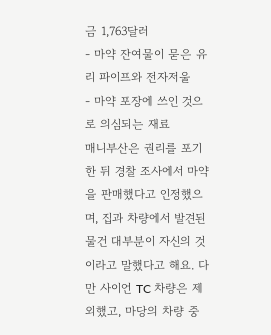금 1,763달러
- 마약 잔여물이 묻은 유리 파이프와 전자저울
- 마약 포장에 쓰인 것으로 의심되는 재료
매니부산은 권리를 포기한 뒤 경찰 조사에서 마약을 판매했다고 인정했으며, 집과 차량에서 발견된 물건 대부분이 자신의 것이라고 말했다고 해요. 다만 사이언 TC 차량은 제외했고, 마당의 차량 중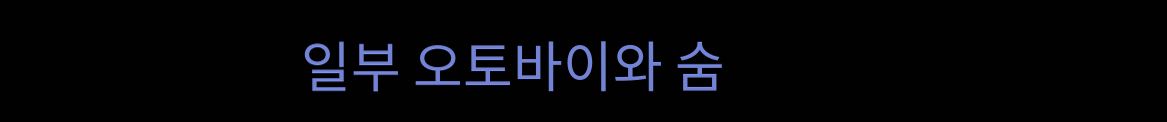일부 오토바이와 숨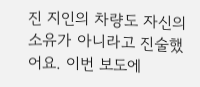진 지인의 차량도 자신의 소유가 아니라고 진술했어요. 이번 보도에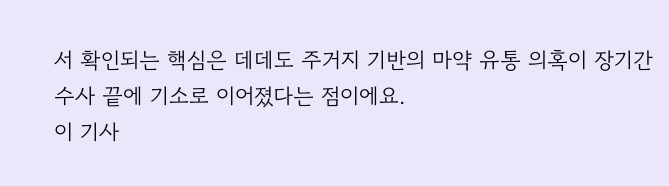서 확인되는 핵심은 데데도 주거지 기반의 마약 유통 의혹이 장기간 수사 끝에 기소로 이어졌다는 점이에요.
이 기사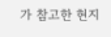가 참고한 현지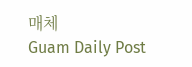매체
Guam Daily Post